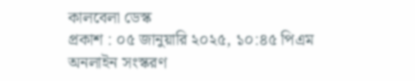কালবেলা ডেস্ক
প্রকাশ : ০৫ জানুয়ারি ২০২৫, ১০:৪৫ পিএম
অনলাইন সংস্করণ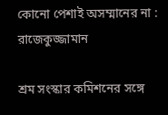কোনো পেশাই অসম্মানের না : রাজেকুজ্জামান

শ্রম সংস্কার কমিশনের সঙ্গে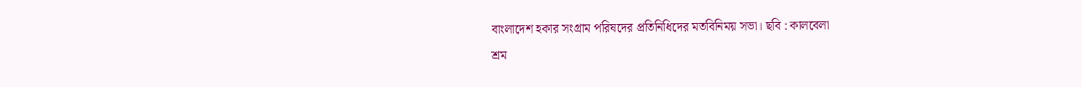বাংলাদেশ হকার সংগ্রাম পরিষদের প্রতিনিধিদের মতবিনিময় সভা। ছবি : কালবেলা
শ্রম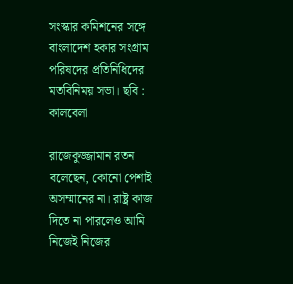সংস্কার কমিশনের সঙ্গে বাংলাদেশ হকার সংগ্রাম পরিষদের প্রতিনিধিদের মতবিনিময় সভা। ছবি : কালবেলা

রাজেকুজ্জামান রতন বলেছেন, কোনো পেশাই অসম্মানের না। রাষ্ট্র কাজ দিতে না পারলেও আমি নিজেই নিজের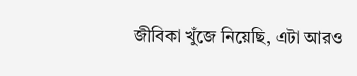জীবিকা খুঁজে নিয়েছি, এটা আরও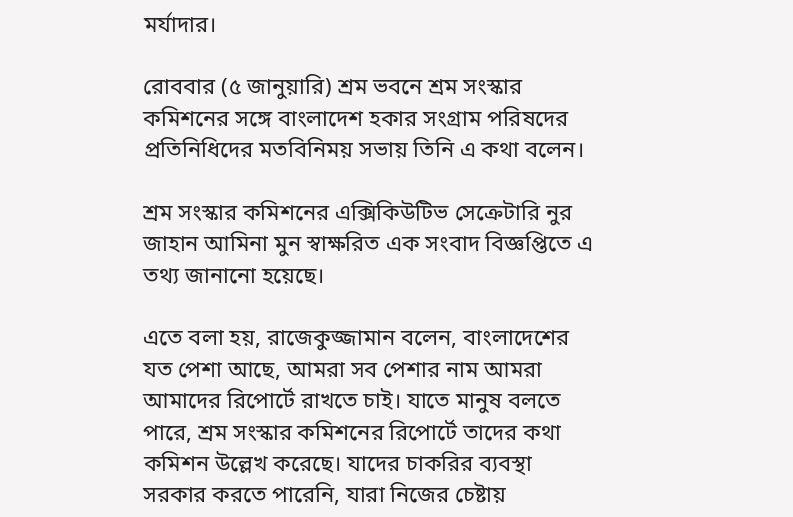মর্যাদার।

রোববার (৫ জানুয়ারি) শ্রম ভবনে শ্রম সংস্কার কমিশনের সঙ্গে বাংলাদেশ হকার সংগ্রাম পরিষদের প্রতিনিধিদের মতবিনিময় সভায় তিনি এ কথা বলেন।

শ্রম সংস্কার কমিশনের এক্সিকিউটিভ সেক্রেটারি নুর জাহান আমিনা মুন স্বাক্ষরিত এক সংবাদ বিজ্ঞপ্তিতে এ তথ্য জানানো হয়েছে।

এতে বলা হয়, রাজেকুজ্জামান বলেন, বাংলাদেশের যত পেশা আছে, আমরা সব পেশার নাম আমরা আমাদের রিপোর্টে রাখতে চাই। যাতে মানুষ বলতে পারে, শ্রম সংস্কার কমিশনের রিপোর্টে তাদের কথা কমিশন উল্লেখ করেছে। যাদের চাকরির ব্যবস্থা সরকার করতে পারেনি, যারা নিজের চেষ্টায়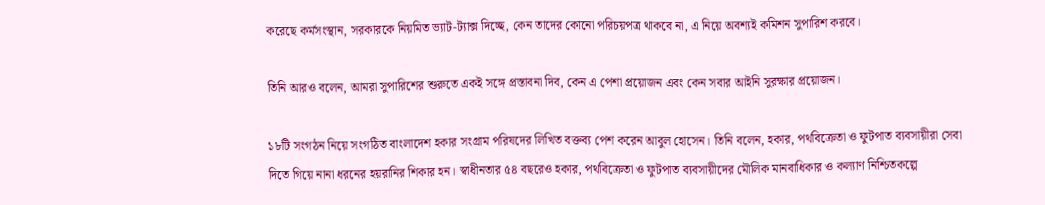করেছে কর্মসংস্থান, সরকারকে নিয়মিত ভ্যাট-ট্যাক্স দিচ্ছে, কেন তাদের কোনো পরিচয়পত্র থাকবে না, এ নিয়ে অবশ্যই কমিশন সুপারিশ করবে।

তিনি আরও বলেন, আমরা সুপারিশের শুরুতে একই সঙ্গে প্রস্তাবনা দিব, কেন এ পেশা প্রয়োজন এবং কেন সবার আইনি সুরক্ষার প্রয়োজন।

১৮টি সংগঠন নিয়ে সংগঠিত বাংলাদেশ হকার সংগ্রাম পরিষদের লিখিত বক্তব্য পেশ করেন আবুল হোসেন। তিনি বলেন, হকার, পথবিক্রেতা ও ফুটপাত ব্যবসায়ীরা সেবা দিতে গিয়ে নানা ধরনের হয়রানির শিকার হন। স্বাধীনতার ৫৪ বছরেও হকার, পথবিক্রেতা ও ফুটপাত ব্যবসায়ীদের মৌলিক মানবাধিকার ও কল্যাণ নিশ্চিতকল্পে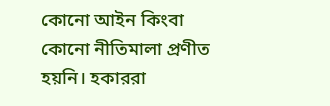কোনো আইন কিংবা কোনো নীতিমালা প্রণীত হয়নি। হকাররা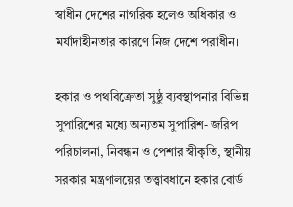স্বাধীন দেশের নাগরিক হলেও অধিকার ও মর্যাদাহীনতার কারণে নিজ দেশে পরাধীন।

হকার ও পথবিক্রেতা সুষ্ঠু ব্যবস্থাপনার বিভিন্ন সুপারিশের মধ্যে অন্যতম সুপারিশ- জরিপ পরিচালনা, নিবন্ধন ও পেশার স্বীকৃতি, স্থানীয় সরকার মন্ত্রণালয়ের তত্ত্বাবধানে হকার বোর্ড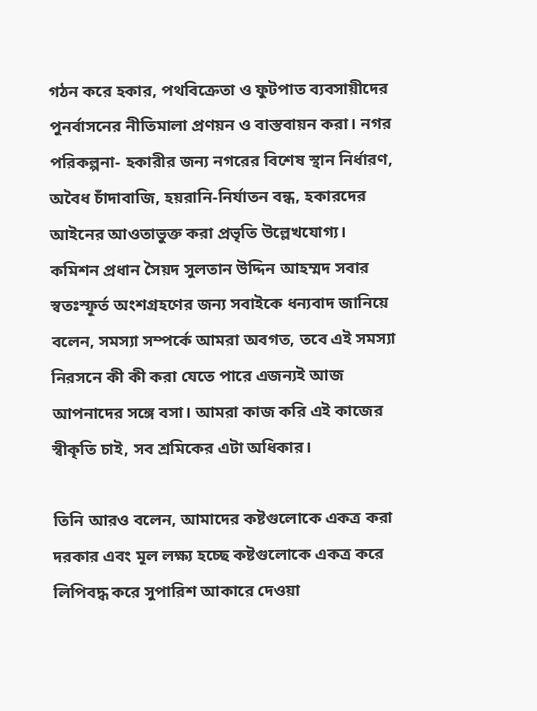গঠন করে হকার, পথবিক্রেতা ও ফুটপাত ব্যবসায়ীদের পুনর্বাসনের নীতিমালা প্রণয়ন ও বাস্তবায়ন করা। নগর পরিকল্পনা- হকারীর জন্য নগরের বিশেষ স্থান নির্ধারণ, অবৈধ চাঁদাবাজি, হয়রানি-নির্যাতন বন্ধ, হকারদের আইনের আওতাভুক্ত করা প্রভৃতি উল্লেখযোগ্য। কমিশন প্রধান সৈয়দ সুলতান উদ্দিন আহম্মদ সবার স্বতঃস্ফূর্ত অংশগ্রহণের জন্য সবাইকে ধন্যবাদ জানিয়ে বলেন, সমস্যা সম্পর্কে আমরা অবগত, তবে এই সমস্যা নিরসনে কী কী করা যেতে পারে এজন্যই আজ আপনাদের সঙ্গে বসা। আমরা কাজ করি এই কাজের স্বীকৃতি চাই, সব শ্রমিকের এটা অধিকার।

তিনি আরও বলেন, আমাদের কষ্টগুলোকে একত্র করা দরকার এবং মূল লক্ষ্য হচ্ছে কষ্টগুলোকে একত্র করে লিপিবদ্ধ করে সুপারিশ আকারে দেওয়া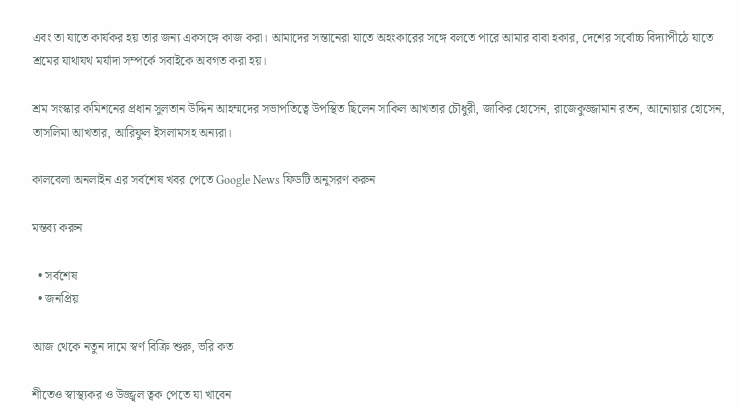এবং তা যাতে কার্যকর হয় তার জন্য একসঙ্গে কাজ করা। আমাদের সন্তানেরা যাতে অহংকারের সঙ্গে বলতে পারে আমার বাবা হকার, দেশের সর্বোচ্চ বিদ্যাপীঠে যাতে শ্রমের যাথাযথ মর্যাদা সম্পর্কে সবাইকে অবগত করা হয়।

শ্রম সংস্কার কমিশনের প্রধান সুলতান উদ্দিন আহম্মদের সভাপতিত্বে উপস্থিত ছিলেন সাকিল আখতার চৌধুরী, জাকির হোসেন, রাজেকুজ্জামান রতন, আনোয়ার হোসেন, তাসলিমা আখতার, আরিফুল ইসলামসহ অন্যরা।

কালবেলা অনলাইন এর সর্বশেষ খবর পেতে Google News ফিডটি অনুসরণ করুন

মন্তব্য করুন

  • সর্বশেষ
  • জনপ্রিয়

আজ থেকে নতুন দামে স্বর্ণ বিক্রি শুরু, ভরি কত

শীতেও স্বাস্থ্যকর ও উজ্জ্বল ত্বক পেতে যা খাবেন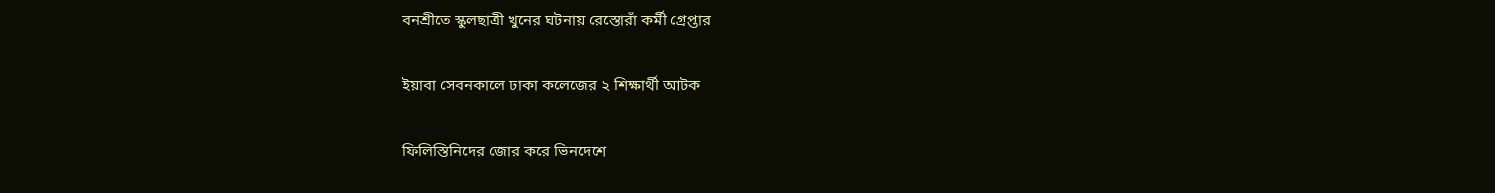বনশ্রীতে স্কুলছাত্রী খুনের ঘটনায় রেস্তোরাঁ কর্মী গ্রেপ্তার

ইয়াবা সেবনকালে ঢাকা কলেজের ২ শিক্ষার্থী আটক

ফিলিস্তিনিদের জোর করে ভিনদেশে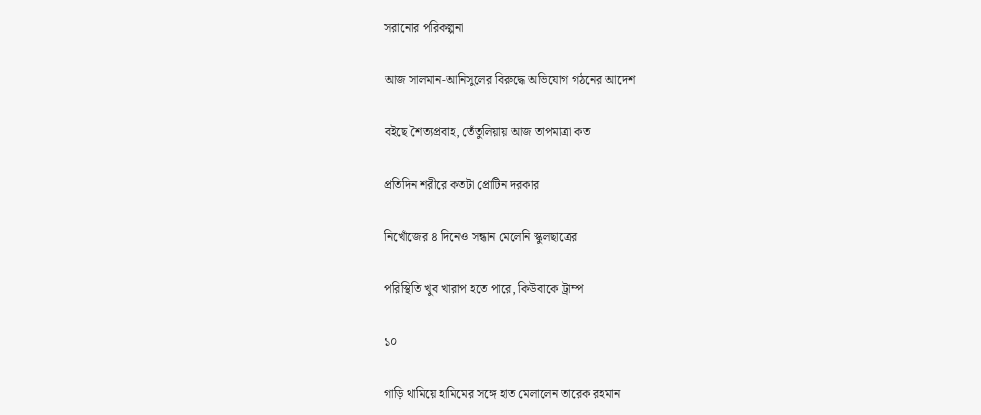সরানোর পরিকল্পনা

আজ সালমান-আনিসুলের বিরুদ্ধে অভিযোগ গঠনের আদেশ

বইছে শৈত্যপ্রবাহ, তেঁতুলিয়ায় আজ তাপমাত্রা কত

প্রতিদিন শরীরে কতটা প্রোটিন দরকার

নিখোঁজের ৪ দিনেও সন্ধান মেলেনি স্কুলছাত্রের

পরিস্থিতি খুব খারাপ হতে পারে, কিউবাকে ট্রাম্প

১০

গাড়ি থামিয়ে হামিমের সঙ্গে হাত মেলালেন তারেক রহমান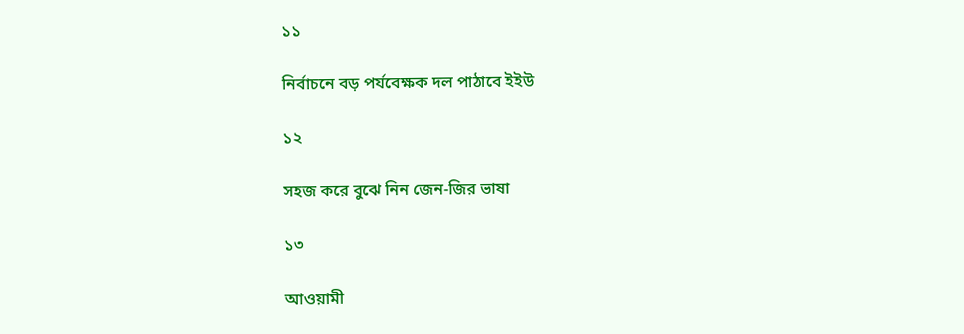১১

নির্বাচনে বড় পর্যবেক্ষক দল পাঠাবে ইইউ

১২

সহজ করে বুঝে নিন জেন-জির ভাষা

১৩

আওয়ামী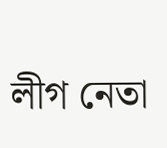লীগ নেতা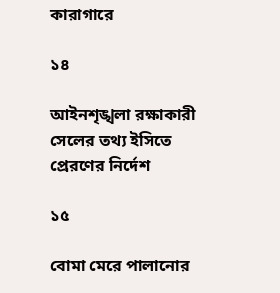কারাগারে

১৪

আইনশৃঙ্খলা রক্ষাকারী সেলের তথ্য ইসিতে প্রেরণের নির্দেশ

১৫

বোমা মেরে পালানোর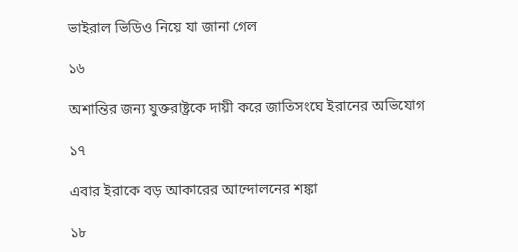ভাইরাল ভিডিও নিয়ে যা জানা গেল

১৬

অশান্তির জন্য যুক্তরাষ্ট্রকে দায়ী করে জাতিসংঘে ইরানের অভিযোগ

১৭

এবার ইরাকে বড় আকারের আন্দোলনের শঙ্কা

১৮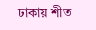ঢাকায় শীত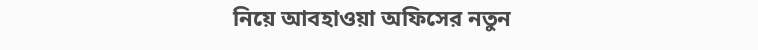নিয়ে আবহাওয়া অফিসের নতুন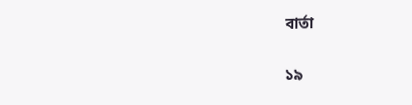বার্তা

১৯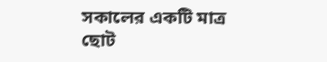সকালের একটি মাত্র ছোট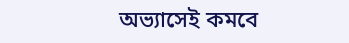অভ্যাসেই কমবে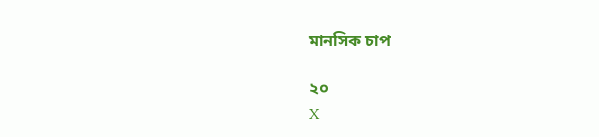মানসিক চাপ

২০
X